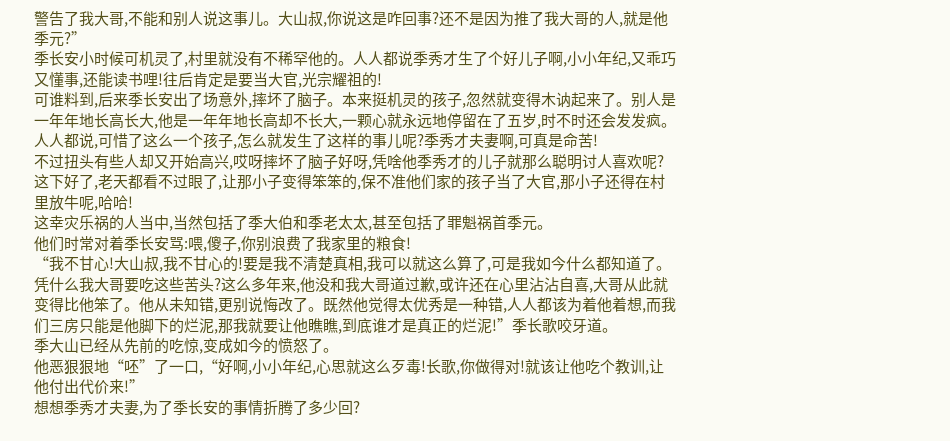警告了我大哥,不能和别人说这事儿。大山叔,你说这是咋回事?还不是因为推了我大哥的人,就是他季元?”
季长安小时候可机灵了,村里就没有不稀罕他的。人人都说季秀才生了个好儿子啊,小小年纪,又乖巧又懂事,还能读书哩!往后肯定是要当大官,光宗耀祖的!
可谁料到,后来季长安出了场意外,摔坏了脑子。本来挺机灵的孩子,忽然就变得木讷起来了。别人是一年年地长高长大,他是一年年地长高却不长大,一颗心就永远地停留在了五岁,时不时还会发发疯。
人人都说,可惜了这么一个孩子,怎么就发生了这样的事儿呢?季秀才夫妻啊,可真是命苦!
不过扭头有些人却又开始高兴,哎呀摔坏了脑子好呀,凭啥他季秀才的儿子就那么聪明讨人喜欢呢?这下好了,老天都看不过眼了,让那小子变得笨笨的,保不准他们家的孩子当了大官,那小子还得在村里放牛呢,哈哈!
这幸灾乐祸的人当中,当然包括了季大伯和季老太太,甚至包括了罪魁祸首季元。
他们时常对着季长安骂:喂,傻子,你别浪费了我家里的粮食!
“我不甘心!大山叔,我不甘心的!要是我不清楚真相,我可以就这么算了,可是我如今什么都知道了。凭什么我大哥要吃这些苦头?这么多年来,他没和我大哥道过歉,或许还在心里沾沾自喜,大哥从此就变得比他笨了。他从未知错,更别说悔改了。既然他觉得太优秀是一种错,人人都该为着他着想,而我们三房只能是他脚下的烂泥,那我就要让他瞧瞧,到底谁才是真正的烂泥!”季长歌咬牙道。
季大山已经从先前的吃惊,变成如今的愤怒了。
他恶狠狠地“呸”了一口,“好啊,小小年纪,心思就这么歹毒!长歌,你做得对!就该让他吃个教训,让他付出代价来!”
想想季秀才夫妻,为了季长安的事情折腾了多少回?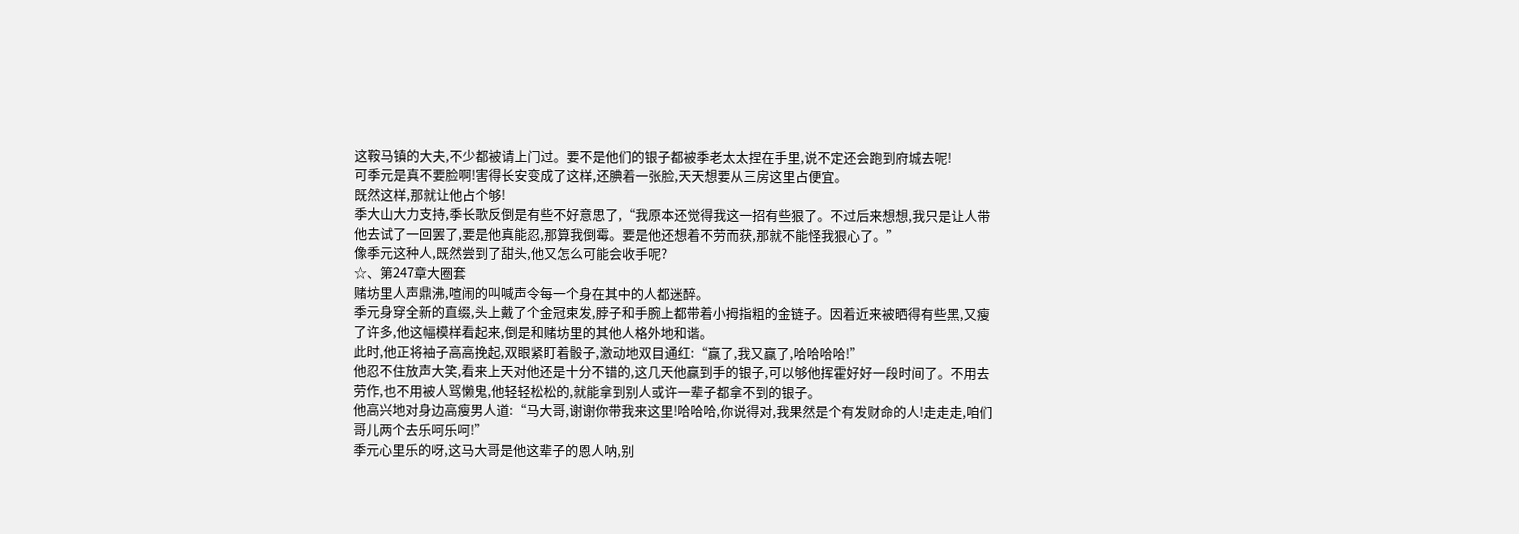这鞍马镇的大夫,不少都被请上门过。要不是他们的银子都被季老太太捏在手里,说不定还会跑到府城去呢!
可季元是真不要脸啊!害得长安变成了这样,还腆着一张脸,天天想要从三房这里占便宜。
既然这样,那就让他占个够!
季大山大力支持,季长歌反倒是有些不好意思了,“我原本还觉得我这一招有些狠了。不过后来想想,我只是让人带他去试了一回罢了,要是他真能忍,那算我倒霉。要是他还想着不劳而获,那就不能怪我狠心了。”
像季元这种人,既然尝到了甜头,他又怎么可能会收手呢?
☆、第247章大圈套
赌坊里人声鼎沸,喧闹的叫喊声令每一个身在其中的人都迷醉。
季元身穿全新的直缀,头上戴了个金冠束发,脖子和手腕上都带着小拇指粗的金链子。因着近来被晒得有些黑,又瘦了许多,他这幅模样看起来,倒是和赌坊里的其他人格外地和谐。
此时,他正将袖子高高挽起,双眼紧盯着骰子,激动地双目通红:“赢了,我又赢了,哈哈哈哈!”
他忍不住放声大笑,看来上天对他还是十分不错的,这几天他赢到手的银子,可以够他挥霍好好一段时间了。不用去劳作,也不用被人骂懒鬼,他轻轻松松的,就能拿到别人或许一辈子都拿不到的银子。
他高兴地对身边高瘦男人道:“马大哥,谢谢你带我来这里!哈哈哈,你说得对,我果然是个有发财命的人!走走走,咱们哥儿两个去乐呵乐呵!”
季元心里乐的呀,这马大哥是他这辈子的恩人呐,别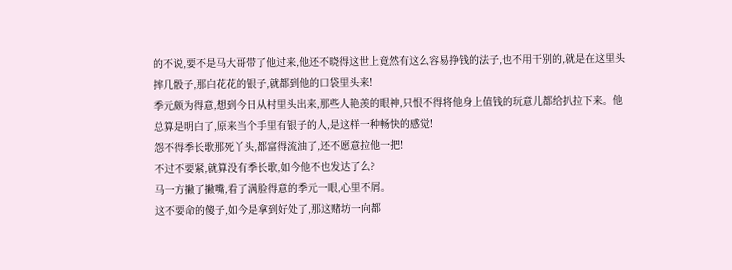的不说,要不是马大哥带了他过来,他还不晓得这世上竟然有这么容易挣钱的法子,也不用干别的,就是在这里头摔几骰子,那白花花的银子,就都到他的口袋里头来!
季元颇为得意,想到今日从村里头出来,那些人艳羡的眼神,只恨不得将他身上值钱的玩意儿都给扒拉下来。他总算是明白了,原来当个手里有银子的人,是这样一种畅快的感觉!
怨不得季长歌那死丫头,都富得流油了,还不愿意拉他一把!
不过不要紧,就算没有季长歌,如今他不也发达了么?
马一方撇了撇嘴,看了满脸得意的季元一眼,心里不屑。
这不要命的傻子,如今是拿到好处了,那这赌坊一向都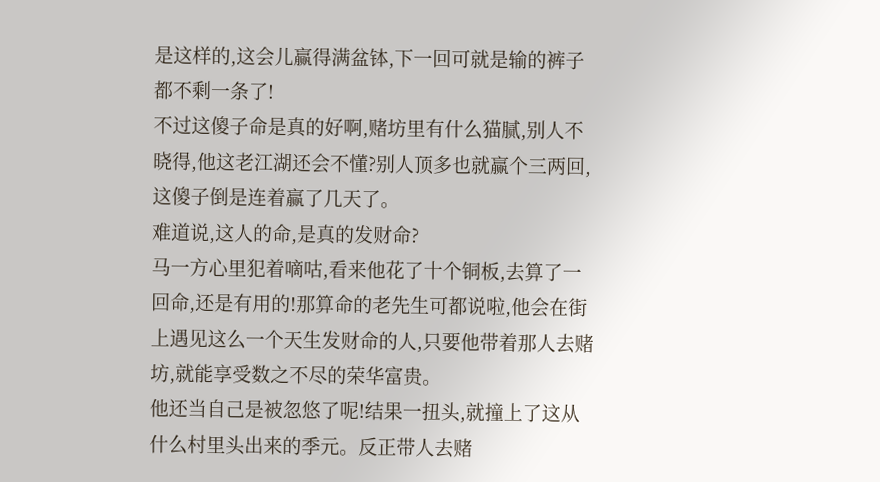是这样的,这会儿赢得满盆钵,下一回可就是输的裤子都不剩一条了!
不过这傻子命是真的好啊,赌坊里有什么猫腻,别人不晓得,他这老江湖还会不懂?别人顶多也就赢个三两回,这傻子倒是连着赢了几天了。
难道说,这人的命,是真的发财命?
马一方心里犯着嘀咕,看来他花了十个铜板,去算了一回命,还是有用的!那算命的老先生可都说啦,他会在街上遇见这么一个天生发财命的人,只要他带着那人去赌坊,就能享受数之不尽的荣华富贵。
他还当自己是被忽悠了呢!结果一扭头,就撞上了这从什么村里头出来的季元。反正带人去赌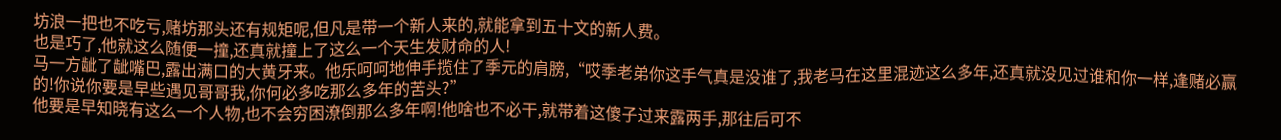坊浪一把也不吃亏,赌坊那头还有规矩呢,但凡是带一个新人来的,就能拿到五十文的新人费。
也是巧了,他就这么随便一撞,还真就撞上了这么一个天生发财命的人!
马一方龇了龇嘴巴,露出满口的大黄牙来。他乐呵呵地伸手揽住了季元的肩膀,“哎季老弟你这手气真是没谁了,我老马在这里混迹这么多年,还真就没见过谁和你一样,逢赌必赢的!你说你要是早些遇见哥哥我,你何必多吃那么多年的苦头?”
他要是早知晓有这么一个人物,也不会穷困潦倒那么多年啊!他啥也不必干,就带着这傻子过来露两手,那往后可不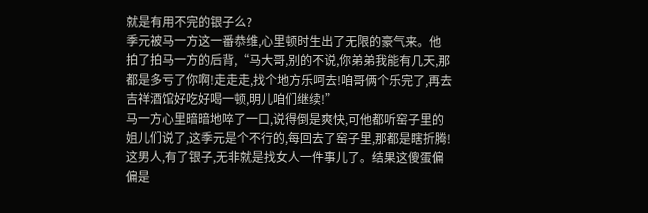就是有用不完的银子么?
季元被马一方这一番恭维,心里顿时生出了无限的豪气来。他拍了拍马一方的后背,“马大哥,别的不说,你弟弟我能有几天,那都是多亏了你啊!走走走,找个地方乐呵去!咱哥俩个乐完了,再去吉祥酒馆好吃好喝一顿,明儿咱们继续!”
马一方心里暗暗地啐了一口,说得倒是爽快,可他都听窑子里的姐儿们说了,这季元是个不行的,每回去了窑子里,那都是瞎折腾!
这男人,有了银子,无非就是找女人一件事儿了。结果这傻蛋偏偏是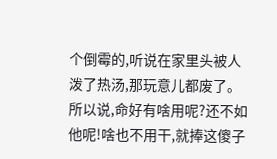个倒霉的,听说在家里头被人泼了热汤,那玩意儿都废了。
所以说,命好有啥用呢?还不如他呢!啥也不用干,就捧这傻子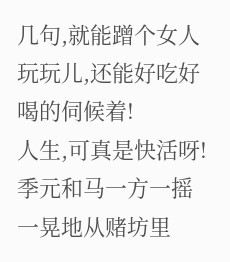几句,就能蹭个女人玩玩儿,还能好吃好喝的伺候着!
人生,可真是快活呀!
季元和马一方一摇一晃地从赌坊里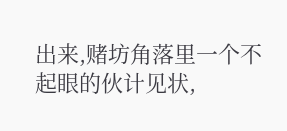出来,赌坊角落里一个不起眼的伙计见状,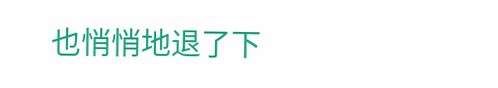也悄悄地退了下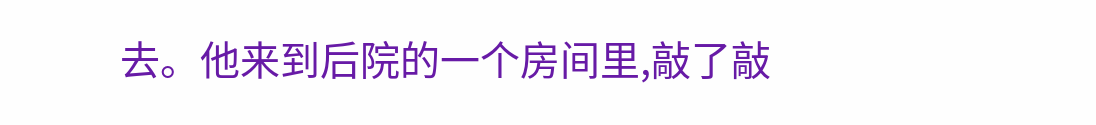去。他来到后院的一个房间里,敲了敲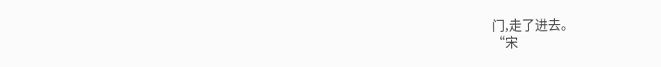门,走了进去。
“宋